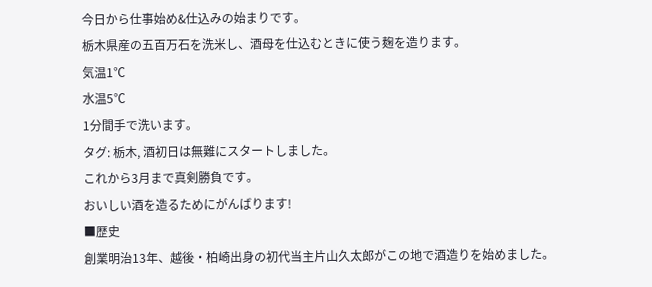今日から仕事始め&仕込みの始まりです。
栃木県産の五百万石を洗米し、酒母を仕込むときに使う麹を造ります。
気温1℃
水温5℃
1分間手で洗います。
タグ: 栃木, 酒初日は無難にスタートしました。
これから3月まで真剣勝負です。
おいしい酒を造るためにがんばります!
■歴史
創業明治13年、越後・柏崎出身の初代当主片山久太郎がこの地で酒造りを始めました。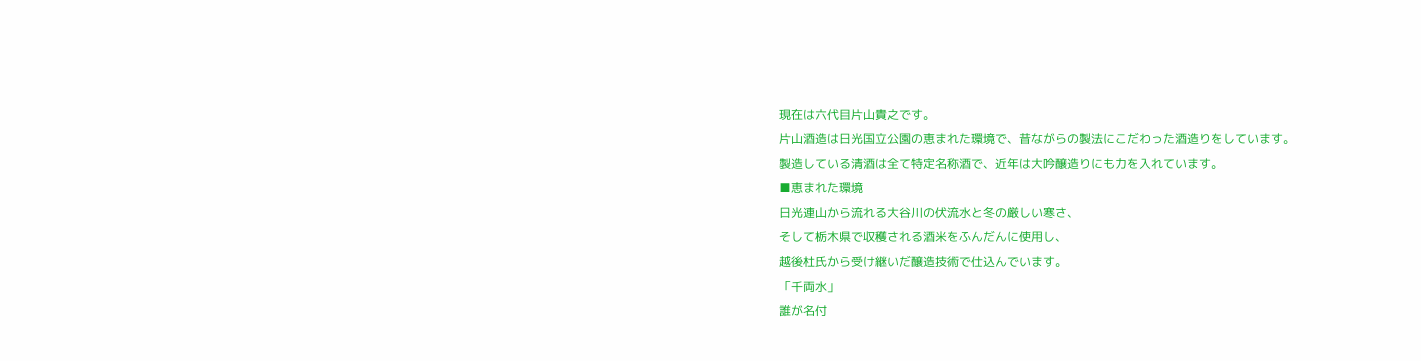現在は六代目片山貴之です。
片山酒造は日光国立公園の恵まれた環境で、昔ながらの製法にこだわった酒造りをしています。
製造している清酒は全て特定名称酒で、近年は大吟醸造りにも力を入れています。
■恵まれた環境
日光連山から流れる大谷川の伏流水と冬の厳しい寒さ、
そして栃木県で収穫される酒米をふんだんに使用し、
越後杜氏から受け継いだ醸造技術で仕込んでいます。
「千両水」
誰が名付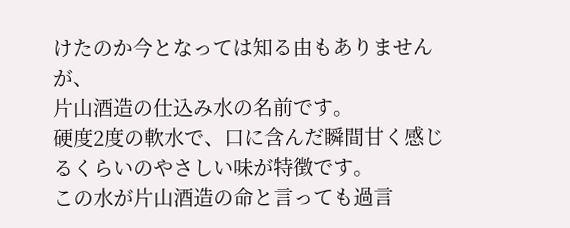けたのか今となっては知る由もありませんが、
片山酒造の仕込み水の名前です。
硬度2度の軟水で、口に含んだ瞬間甘く感じるくらいのやさしい味が特徴です。
この水が片山酒造の命と言っても過言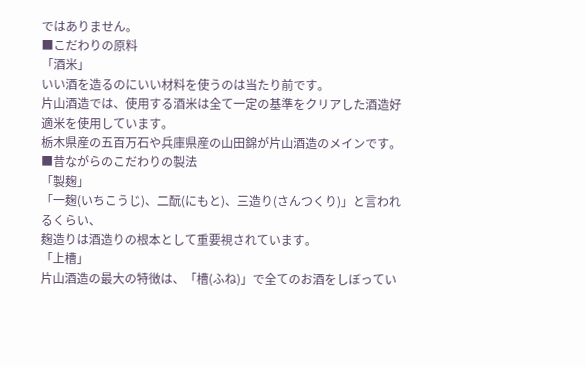ではありません。
■こだわりの原料
「酒米」
いい酒を造るのにいい材料を使うのは当たり前です。
片山酒造では、使用する酒米は全て一定の基準をクリアした酒造好適米を使用しています。
栃木県産の五百万石や兵庫県産の山田錦が片山酒造のメインです。
■昔ながらのこだわりの製法
「製麹」
「一麹(いちこうじ)、二酛(にもと)、三造り(さんつくり)」と言われるくらい、
麹造りは酒造りの根本として重要視されています。
「上槽」
片山酒造の最大の特徴は、「槽(ふね)」で全てのお酒をしぼってい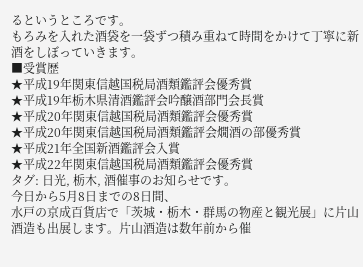るというところです。
もろみを入れた酒袋を一袋ずつ積み重ねて時間をかけて丁寧に新酒をしぼっていきます。
■受賞歴
★平成19年関東信越国税局酒類鑑評会優秀賞
★平成19年栃木県清酒鑑評会吟醸酒部門会長賞
★平成20年関東信越国税局酒類鑑評会優秀賞
★平成20年関東信越国税局酒類鑑評会燗酒の部優秀賞
★平成21年全国新酒鑑評会入賞
★平成22年関東信越国税局酒類鑑評会優秀賞
タグ: 日光, 栃木, 酒催事のお知らせです。
今日から5月8日までの8日間、
水戸の京成百貨店で「茨城・栃木・群馬の物産と観光展」に片山酒造も出展します。片山酒造は数年前から催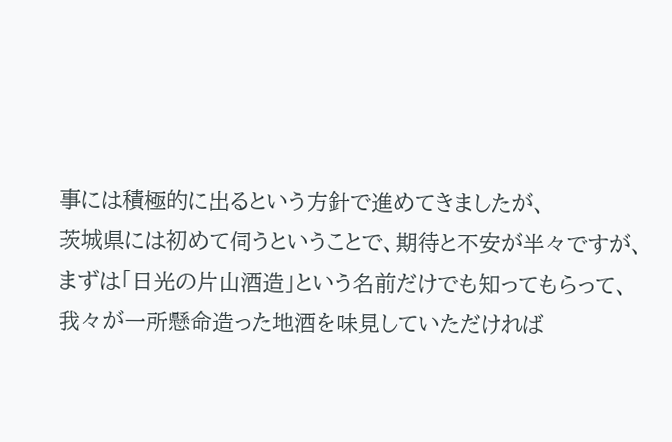事には積極的に出るという方針で進めてきましたが、
茨城県には初めて伺うということで、期待と不安が半々ですが、
まずは「日光の片山酒造」という名前だけでも知ってもらって、
我々が一所懸命造った地酒を味見していただければ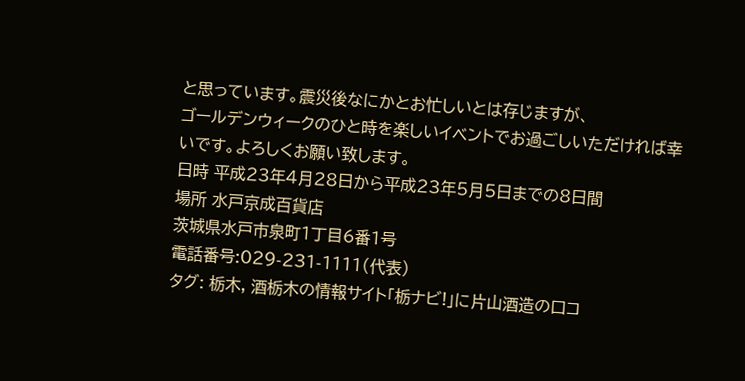と思っています。震災後なにかとお忙しいとは存じますが、
ゴールデンウィークのひと時を楽しいイベントでお過ごしいただければ幸いです。よろしくお願い致します。
日時 平成23年4月28日から平成23年5月5日までの8日間
場所 水戸京成百貨店
茨城県水戸市泉町1丁目6番1号
電話番号:029-231-1111(代表)
タグ: 栃木, 酒栃木の情報サイト「栃ナビ!」に片山酒造の口コ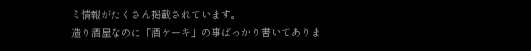ミ情報がたくさん掲載されています。
造り酒屋なのに「酒ケーキ」の事ばっかり書いてありま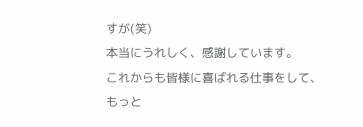すが(笑)
本当にうれしく、感謝しています。
これからも皆様に喜ばれる仕事をして、
もっと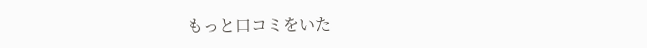もっと口コミをいた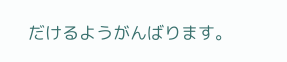だけるようがんばります。